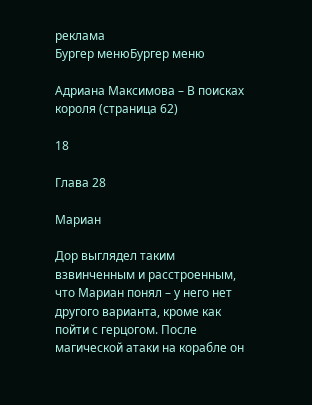реклама
Бургер менюБургер меню

Адриана Максимова – В поисках короля (страница 62)

18

Глава 28

Мариан

Дор выглядел таким взвинченным и расстроенным, что Мариан понял – у него нет другого варианта, кроме как пойти с герцогом. После магической атаки на корабле он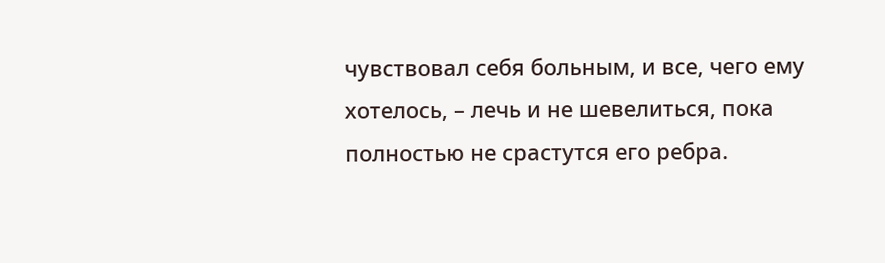чувствовал себя больным, и все, чего ему хотелось, – лечь и не шевелиться, пока полностью не срастутся его ребра.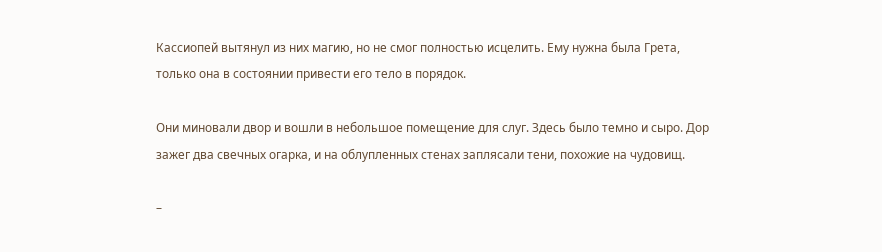Кассиопей вытянул из них магию, но не смог полностью исцелить. Ему нужна была Грета, только она в состоянии привести его тело в порядок.

Они миновали двор и вошли в небольшое помещение для слуг. Здесь было темно и сыро. Дор зажег два свечных огарка, и на облупленных стенах заплясали тени, похожие на чудовищ.

–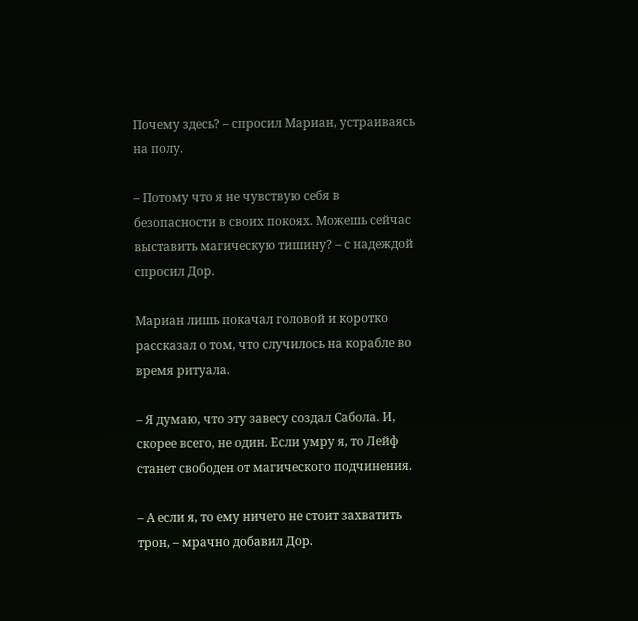Почему здесь? – спросил Мариан, устраиваясь на полу.

– Потому что я не чувствую себя в безопасности в своих покоях. Можешь сейчас выставить магическую тишину? – с надеждой спросил Дор.

Мариан лишь покачал головой и коротко рассказал о том, что случилось на корабле во время ритуала.

– Я думаю, что эту завесу создал Сабола. И, скорее всего, не один. Если умру я, то Лейф станет свободен от магического подчинения.

– А если я, то ему ничего не стоит захватить трон, – мрачно добавил Дор.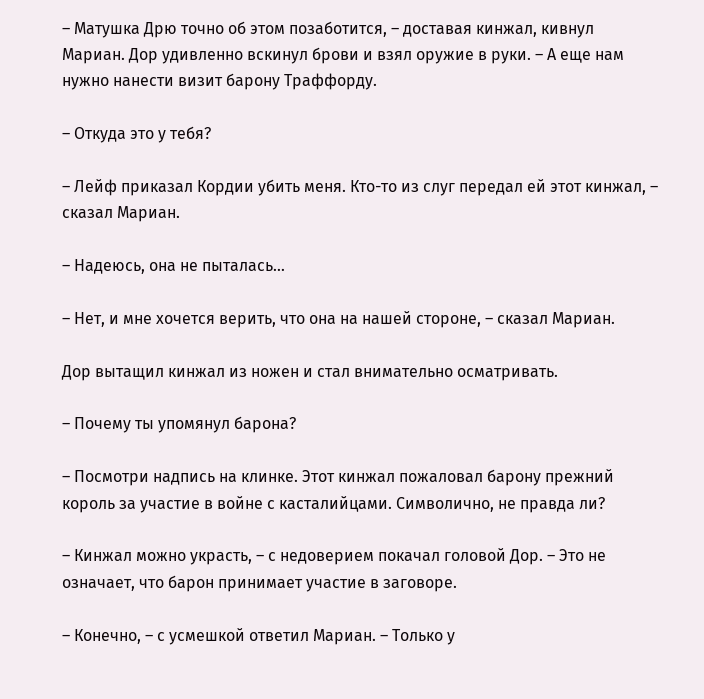– Матушка Дрю точно об этом позаботится, – доставая кинжал, кивнул Мариан. Дор удивленно вскинул брови и взял оружие в руки. – А еще нам нужно нанести визит барону Траффорду.

– Откуда это у тебя?

– Лейф приказал Кордии убить меня. Кто-то из слуг передал ей этот кинжал, – сказал Мариан.

– Надеюсь, она не пыталась…

– Нет, и мне хочется верить, что она на нашей стороне, – сказал Мариан.

Дор вытащил кинжал из ножен и стал внимательно осматривать.

– Почему ты упомянул барона?

– Посмотри надпись на клинке. Этот кинжал пожаловал барону прежний король за участие в войне с касталийцами. Символично, не правда ли?

– Кинжал можно украсть, – с недоверием покачал головой Дор. – Это не означает, что барон принимает участие в заговоре.

– Конечно, – с усмешкой ответил Мариан. – Только у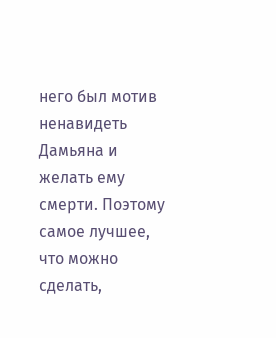него был мотив ненавидеть Дамьяна и желать ему смерти. Поэтому самое лучшее, что можно сделать,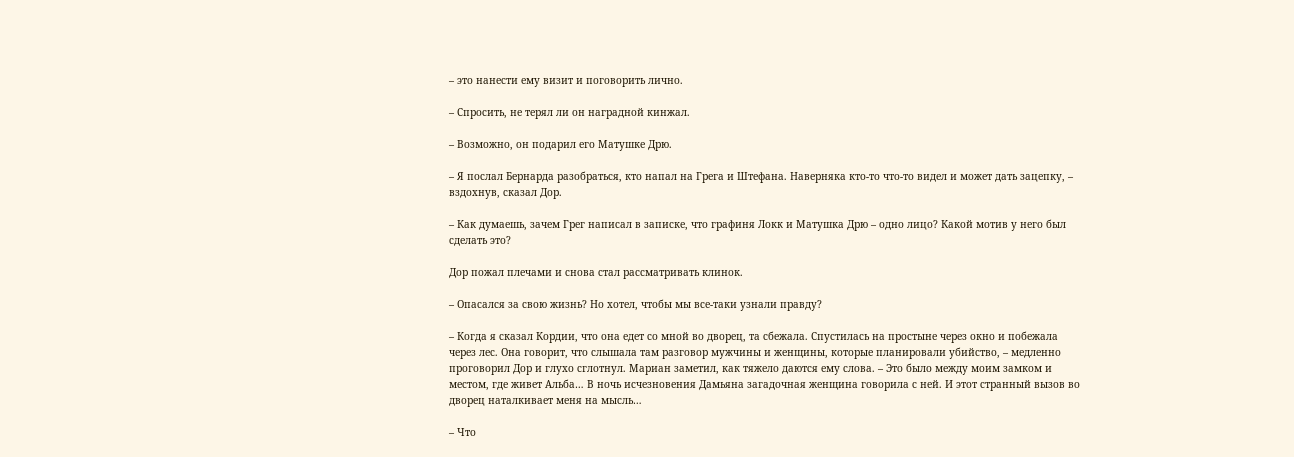– это нанести ему визит и поговорить лично.

– Спросить, не терял ли он наградной кинжал.

– Возможно, он подарил его Матушке Дрю.

– Я послал Бернарда разобраться, кто напал на Грега и Штефана. Наверняка кто-то что-то видел и может дать зацепку, – вздохнув, сказал Дор.

– Как думаешь, зачем Грег написал в записке, что графиня Локк и Матушка Дрю – одно лицо? Какой мотив у него был сделать это?

Дор пожал плечами и снова стал рассматривать клинок.

– Опасался за свою жизнь? Но хотел, чтобы мы все-таки узнали правду?

– Когда я сказал Кордии, что она едет со мной во дворец, та сбежала. Спустилась на простыне через окно и побежала через лес. Она говорит, что слышала там разговор мужчины и женщины, которые планировали убийство, – медленно проговорил Дор и глухо сглотнул. Мариан заметил, как тяжело даются ему слова. – Это было между моим замком и местом, где живет Альба… В ночь исчезновения Дамьяна загадочная женщина говорила с ней. И этот странный вызов во дворец наталкивает меня на мысль…

– Что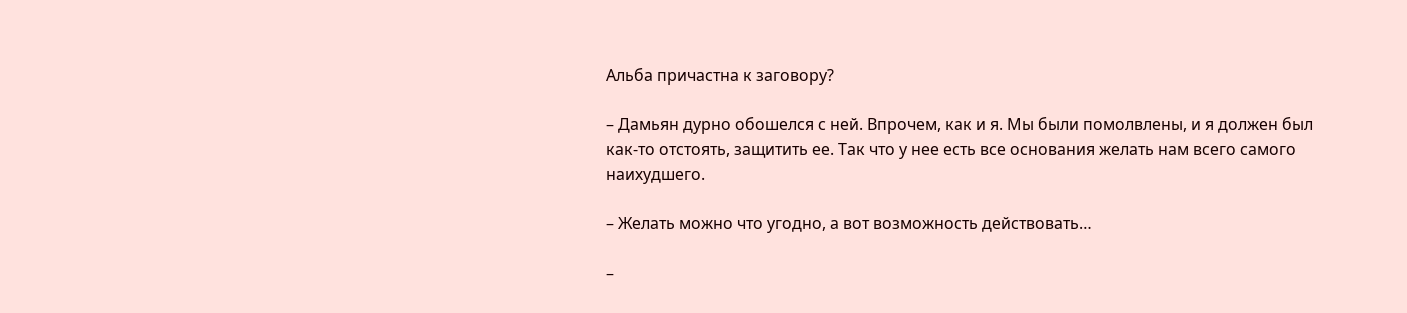Альба причастна к заговору?

– Дамьян дурно обошелся с ней. Впрочем, как и я. Мы были помолвлены, и я должен был как-то отстоять, защитить ее. Так что у нее есть все основания желать нам всего самого наихудшего.

– Желать можно что угодно, а вот возможность действовать…

–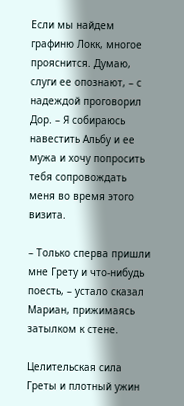Если мы найдем графиню Локк, многое прояснится. Думаю, слуги ее опознают, – с надеждой проговорил Дор. – Я собираюсь навестить Альбу и ее мужа и хочу попросить тебя сопровождать меня во время этого визита.

– Только сперва пришли мне Грету и что-нибудь поесть, – устало сказал Мариан, прижимаясь затылком к стене.

Целительская сила Греты и плотный ужин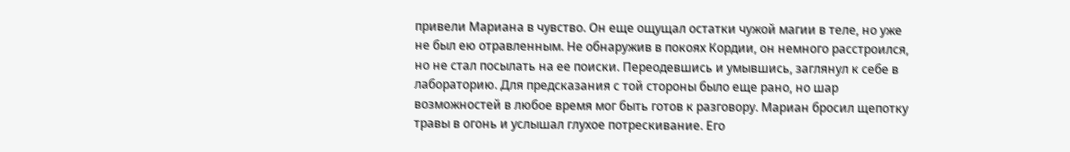привели Мариана в чувство. Он еще ощущал остатки чужой магии в теле, но уже не был ею отравленным. Не обнаружив в покоях Кордии, он немного расстроился, но не стал посылать на ее поиски. Переодевшись и умывшись, заглянул к себе в лабораторию. Для предсказания с той стороны было еще рано, но шар возможностей в любое время мог быть готов к разговору. Мариан бросил щепотку травы в огонь и услышал глухое потрескивание. Его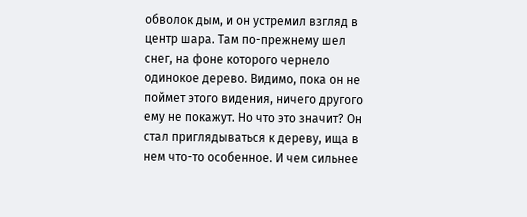обволок дым, и он устремил взгляд в центр шара. Там по-прежнему шел снег, на фоне которого чернело одинокое дерево. Видимо, пока он не поймет этого видения, ничего другого ему не покажут. Но что это значит? Он стал приглядываться к дереву, ища в нем что-то особенное. И чем сильнее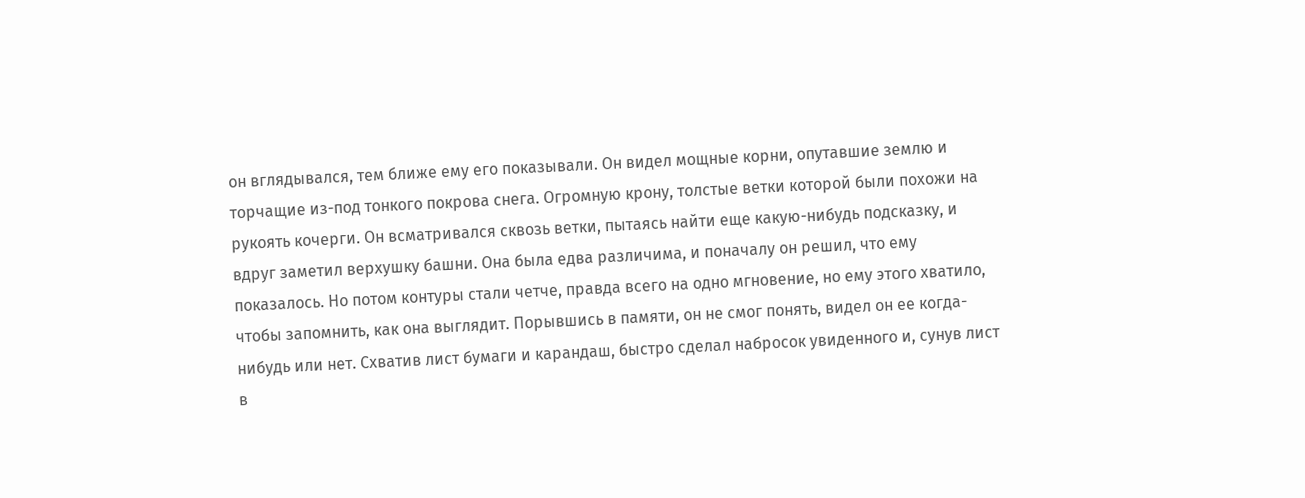он вглядывался, тем ближе ему его показывали. Он видел мощные корни, опутавшие землю и торчащие из-под тонкого покрова снега. Огромную крону, толстые ветки которой были похожи на рукоять кочерги. Он всматривался сквозь ветки, пытаясь найти еще какую-нибудь подсказку, и вдруг заметил верхушку башни. Она была едва различима, и поначалу он решил, что ему показалось. Но потом контуры стали четче, правда всего на одно мгновение, но ему этого хватило, чтобы запомнить, как она выглядит. Порывшись в памяти, он не смог понять, видел он ее когда-нибудь или нет. Схватив лист бумаги и карандаш, быстро сделал набросок увиденного и, сунув лист в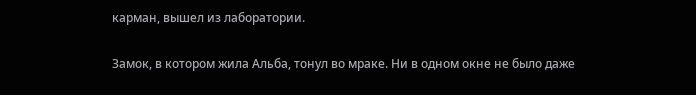карман, вышел из лаборатории.

Замок, в котором жила Альба, тонул во мраке. Ни в одном окне не было даже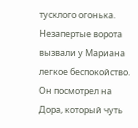тусклого огонька. Незапертые ворота вызвали у Мариана легкое беспокойство. Он посмотрел на Дора, который чуть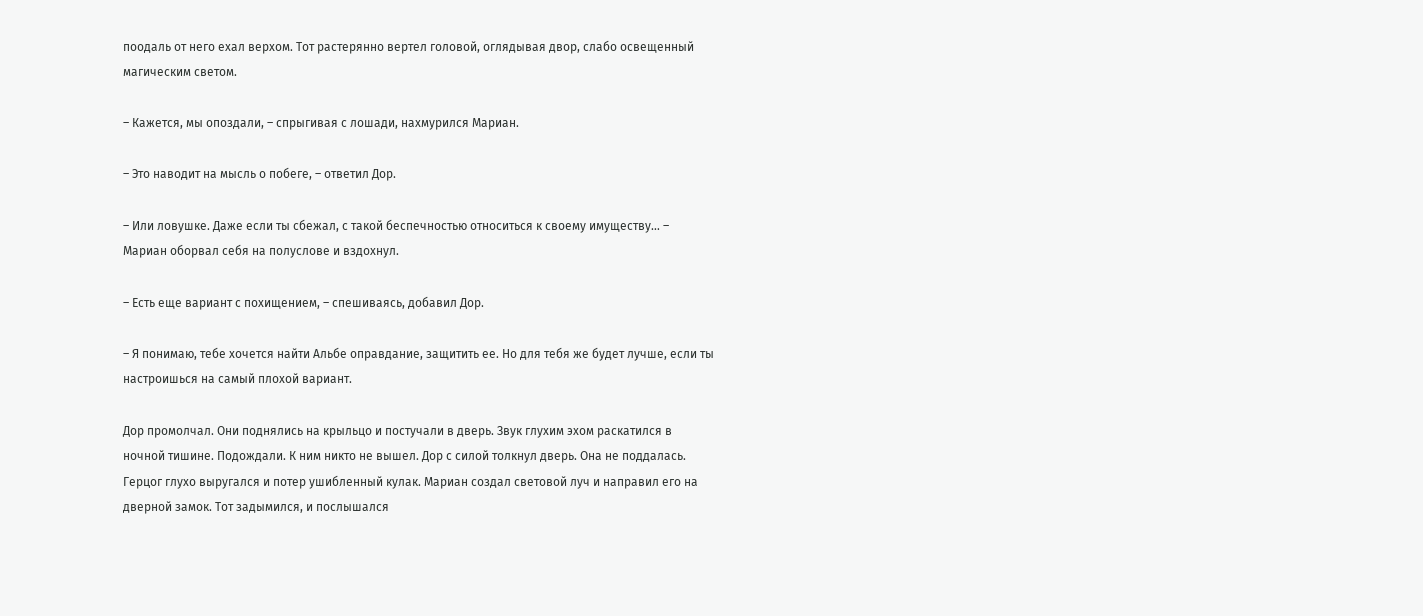поодаль от него ехал верхом. Тот растерянно вертел головой, оглядывая двор, слабо освещенный магическим светом.

– Кажется, мы опоздали, – спрыгивая с лошади, нахмурился Мариан.

– Это наводит на мысль о побеге, – ответил Дор.

– Или ловушке. Даже если ты сбежал, с такой беспечностью относиться к своему имуществу… – Мариан оборвал себя на полуслове и вздохнул.

– Есть еще вариант с похищением, – спешиваясь, добавил Дор.

– Я понимаю, тебе хочется найти Альбе оправдание, защитить ее. Но для тебя же будет лучше, если ты настроишься на самый плохой вариант.

Дор промолчал. Они поднялись на крыльцо и постучали в дверь. Звук глухим эхом раскатился в ночной тишине. Подождали. К ним никто не вышел. Дор с силой толкнул дверь. Она не поддалась. Герцог глухо выругался и потер ушибленный кулак. Мариан создал световой луч и направил его на дверной замок. Тот задымился, и послышался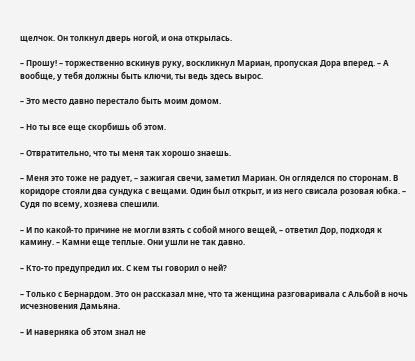щелчок. Он толкнул дверь ногой, и она открылась.

– Прошу! – торжественно вскинув руку, воскликнул Мариан, пропуская Дора вперед. – А вообще, у тебя должны быть ключи, ты ведь здесь вырос.

– Это место давно перестало быть моим домом.

– Но ты все еще скорбишь об этом.

– Отвратительно, что ты меня так хорошо знаешь.

– Меня это тоже не радует, – зажигая свечи, заметил Мариан. Он огляделся по сторонам. В коридоре стояли два сундука с вещами. Один был открыт, и из него свисала розовая юбка. – Судя по всему, хозяева спешили.

– И по какой-то причине не могли взять с собой много вещей, – ответил Дор, подходя к камину. – Камни еще теплые. Они ушли не так давно.

– Кто-то предупредил их. С кем ты говорил о ней?

– Только с Бернардом. Это он рассказал мне, что та женщина разговаривала с Альбой в ночь исчезновения Дамьяна.

– И наверняка об этом знал не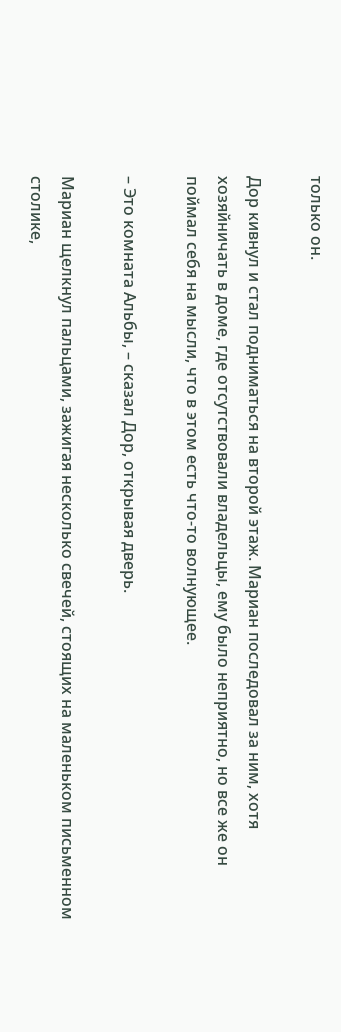только он.

Дор кивнул и стал подниматься на второй этаж. Мариан последовал за ним, хотя хозяйничать в доме, где отсутствовали владельцы, ему было неприятно, но все же он поймал себя на мысли, что в этом есть что-то волнующее.

– Это комната Альбы, – сказал Дор, открывая дверь.

Мариан щелкнул пальцами, зажигая несколько свечей, стоящих на маленьком письменном столике,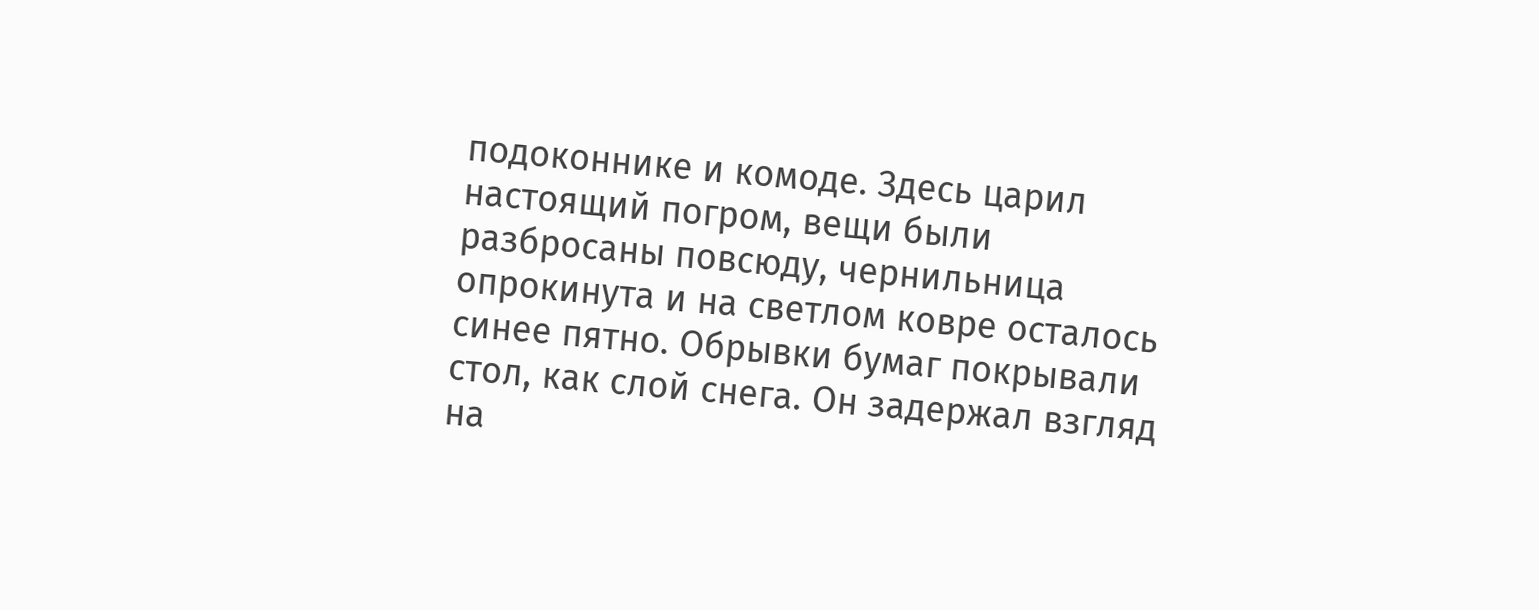подоконнике и комоде. Здесь царил настоящий погром, вещи были разбросаны повсюду, чернильница опрокинута и на светлом ковре осталось синее пятно. Обрывки бумаг покрывали стол, как слой снега. Он задержал взгляд на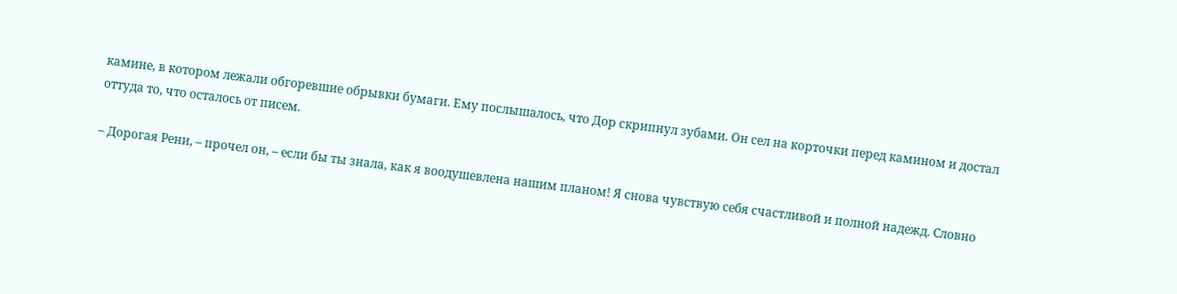камине, в котором лежали обгоревшие обрывки бумаги. Ему послышалось, что Дор скрипнул зубами. Он сел на корточки перед камином и достал оттуда то, что осталось от писем.

– Дорогая Рени, – прочел он, – если бы ты знала, как я воодушевлена нашим планом! Я снова чувствую себя счастливой и полной надежд. Словно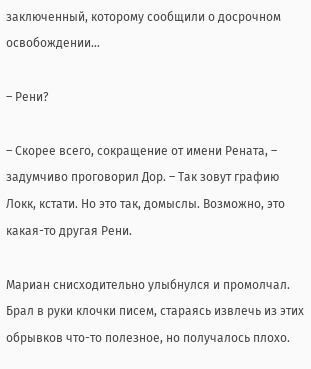заключенный, которому сообщили о досрочном освобождении…

– Рени?

– Скорее всего, сокращение от имени Рената, – задумчиво проговорил Дор. – Так зовут графию Локк, кстати. Но это так, домыслы. Возможно, это какая-то другая Рени.

Мариан снисходительно улыбнулся и промолчал. Брал в руки клочки писем, стараясь извлечь из этих обрывков что-то полезное, но получалось плохо.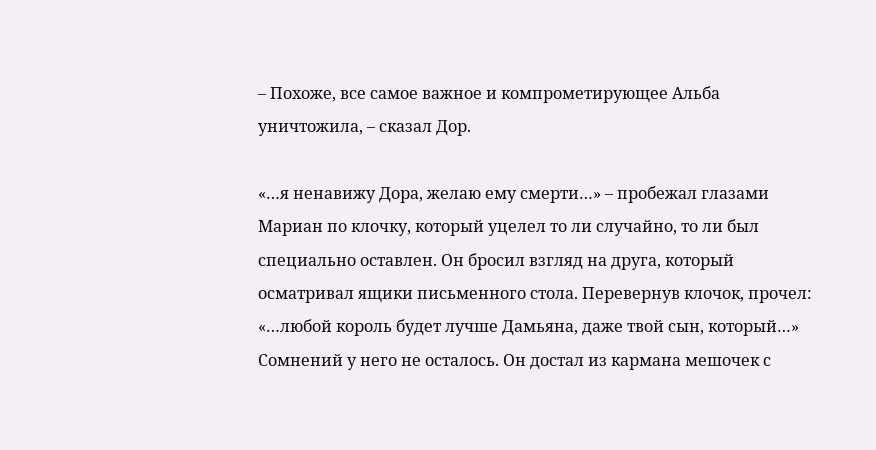– Похоже, все самое важное и компрометирующее Альба уничтожила, – сказал Дор.

«…я ненавижу Дора, желаю ему смерти…» – пробежал глазами Мариан по клочку, который уцелел то ли случайно, то ли был специально оставлен. Он бросил взгляд на друга, который осматривал ящики письменного стола. Перевернув клочок, прочел: «…любой король будет лучше Дамьяна, даже твой сын, который…» Сомнений у него не осталось. Он достал из кармана мешочек с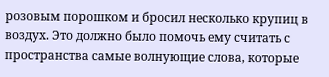розовым порошком и бросил несколько крупиц в воздух. Это должно было помочь ему считать с пространства самые волнующие слова, которые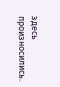здесь произносились.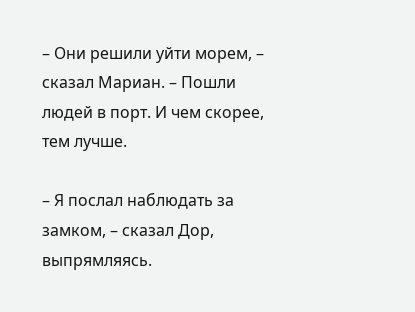– Они решили уйти морем, – сказал Мариан. – Пошли людей в порт. И чем скорее, тем лучше.

– Я послал наблюдать за замком, – сказал Дор, выпрямляясь.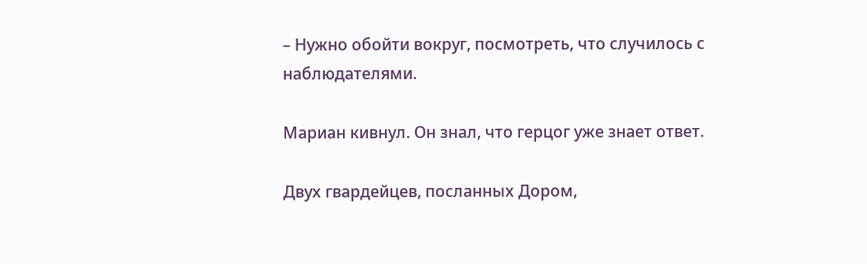– Нужно обойти вокруг, посмотреть, что случилось с наблюдателями.

Мариан кивнул. Он знал, что герцог уже знает ответ.

Двух гвардейцев, посланных Дором,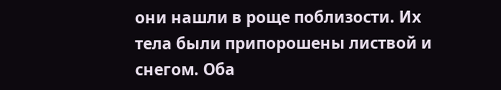они нашли в роще поблизости. Их тела были припорошены листвой и снегом. Оба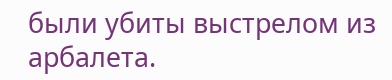были убиты выстрелом из арбалета.